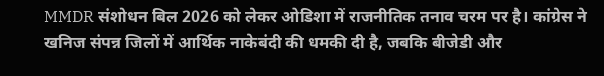MMDR संशोधन बिल 2026 को लेकर ओडिशा में राजनीतिक तनाव चरम पर है। कांग्रेस ने खनिज संपन्न जिलों में आर्थिक नाकेबंदी की धमकी दी है, जबकि बीजेडी और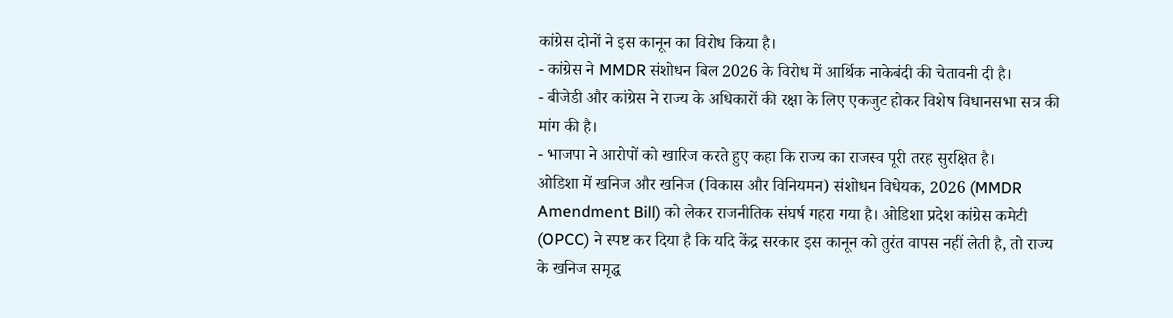कांग्रेस दोनों ने इस कानून का विरोध किया है।
- कांग्रेस ने MMDR संशोधन बिल 2026 के विरोध में आर्थिक नाकेबंदी की चेतावनी दी है।
- बीजेडी और कांग्रेस ने राज्य के अधिकारों की रक्षा के लिए एकजुट होकर विशेष विधानसभा सत्र की मांग की है।
- भाजपा ने आरोपों को खारिज करते हुए कहा कि राज्य का राजस्व पूरी तरह सुरक्षित है।
ओडिशा में खनिज और खनिज (विकास और विनियमन) संशोधन विधेयक, 2026 (MMDR Amendment Bill) को लेकर राजनीतिक संघर्ष गहरा गया है। ओडिशा प्रदेश कांग्रेस कमेटी (OPCC) ने स्पष्ट कर दिया है कि यदि केंद्र सरकार इस कानून को तुरंत वापस नहीं लेती है, तो राज्य के खनिज समृद्ध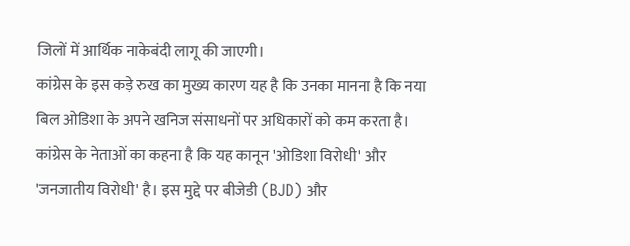जिलों में आर्थिक नाकेबंदी लागू की जाएगी।
कांग्रेस के इस कड़े रुख का मुख्य कारण यह है कि उनका मानना है कि नया बिल ओडिशा के अपने खनिज संसाधनों पर अधिकारों को कम करता है। कांग्रेस के नेताओं का कहना है कि यह कानून 'ओडिशा विरोधी' और 'जनजातीय विरोधी' है। इस मुद्दे पर बीजेडी (BJD) और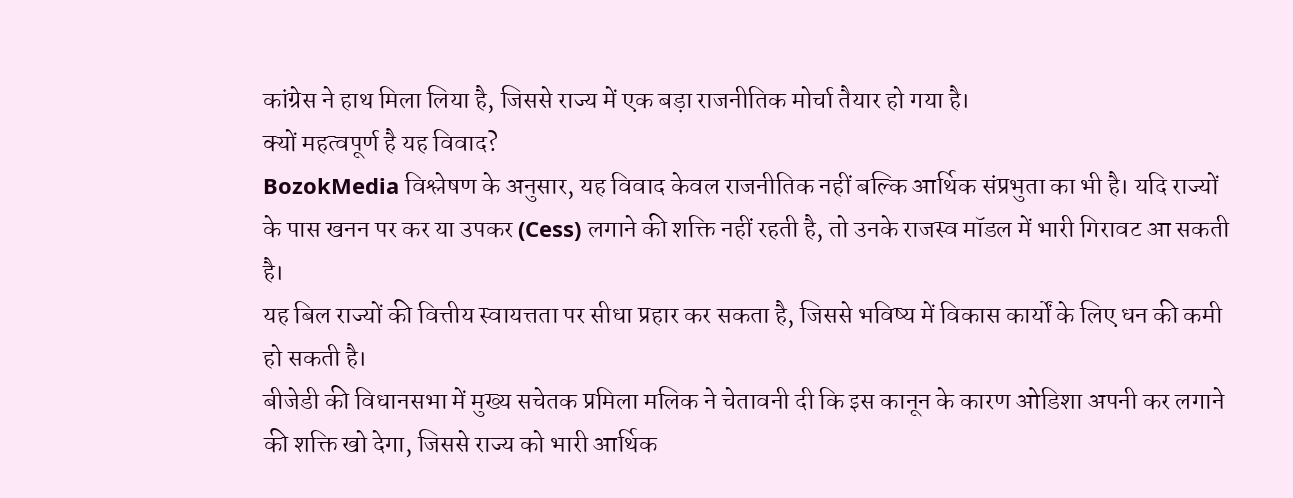कांग्रेस ने हाथ मिला लिया है, जिससे राज्य में एक बड़ा राजनीतिक मोर्चा तैयार हो गया है।
क्यों महत्वपूर्ण है यह विवाद?
BozokMedia विश्लेषण के अनुसार, यह विवाद केवल राजनीतिक नहीं बल्कि आर्थिक संप्रभुता का भी है। यदि राज्यों के पास खनन पर कर या उपकर (Cess) लगाने की शक्ति नहीं रहती है, तो उनके राजस्व मॉडल में भारी गिरावट आ सकती है।
यह बिल राज्यों की वित्तीय स्वायत्तता पर सीधा प्रहार कर सकता है, जिससे भविष्य में विकास कार्यों के लिए धन की कमी हो सकती है।
बीजेडी की विधानसभा में मुख्य सचेतक प्रमिला मलिक ने चेतावनी दी कि इस कानून के कारण ओडिशा अपनी कर लगाने की शक्ति खो देगा, जिससे राज्य को भारी आर्थिक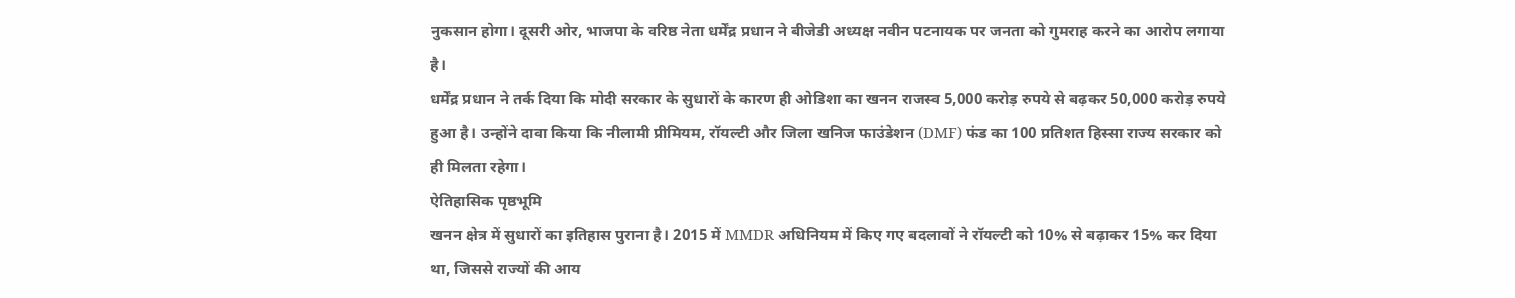नुकसान होगा। दूसरी ओर, भाजपा के वरिष्ठ नेता धर्मेंद्र प्रधान ने बीजेडी अध्यक्ष नवीन पटनायक पर जनता को गुमराह करने का आरोप लगाया है।
धर्मेंद्र प्रधान ने तर्क दिया कि मोदी सरकार के सुधारों के कारण ही ओडिशा का खनन राजस्व 5,000 करोड़ रुपये से बढ़कर 50,000 करोड़ रुपये हुआ है। उन्होंने दावा किया कि नीलामी प्रीमियम, रॉयल्टी और जिला खनिज फाउंडेशन (DMF) फंड का 100 प्रतिशत हिस्सा राज्य सरकार को ही मिलता रहेगा।
ऐतिहासिक पृष्ठभूमि
खनन क्षेत्र में सुधारों का इतिहास पुराना है। 2015 में MMDR अधिनियम में किए गए बदलावों ने रॉयल्टी को 10% से बढ़ाकर 15% कर दिया था, जिससे राज्यों की आय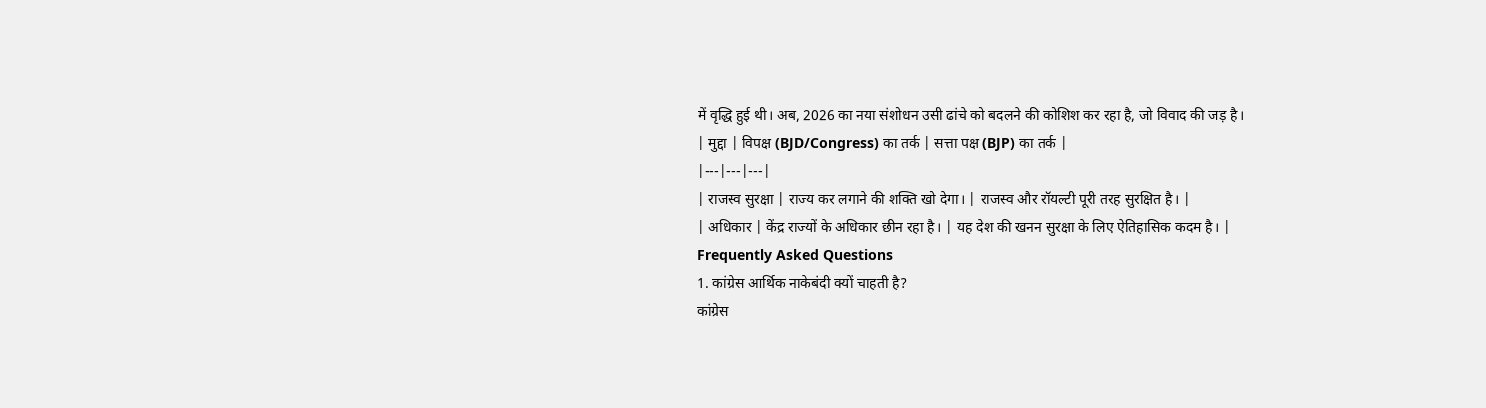में वृद्धि हुई थी। अब, 2026 का नया संशोधन उसी ढांचे को बदलने की कोशिश कर रहा है, जो विवाद की जड़ है।
| मुद्दा | विपक्ष (BJD/Congress) का तर्क | सत्ता पक्ष (BJP) का तर्क |
|---|---|---|
| राजस्व सुरक्षा | राज्य कर लगाने की शक्ति खो देगा। | राजस्व और रॉयल्टी पूरी तरह सुरक्षित है। |
| अधिकार | केंद्र राज्यों के अधिकार छीन रहा है। | यह देश की खनन सुरक्षा के लिए ऐतिहासिक कदम है। |
Frequently Asked Questions
1. कांग्रेस आर्थिक नाकेबंदी क्यों चाहती है?
कांग्रेस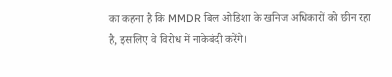का कहना है कि MMDR बिल ओडिशा के खनिज अधिकारों को छीन रहा है, इसलिए वे विरोध में नाकेबंदी करेंगे।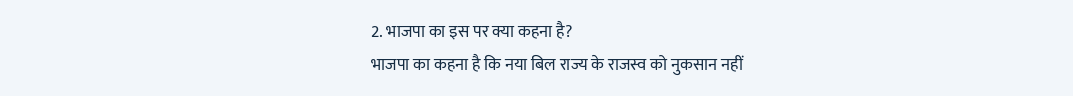2. भाजपा का इस पर क्या कहना है?
भाजपा का कहना है कि नया बिल राज्य के राजस्व को नुकसान नहीं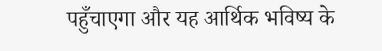पहुँचाएगा और यह आर्थिक भविष्य के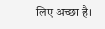लिए अच्छा है।